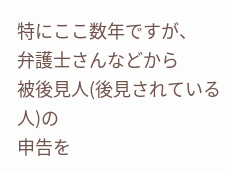特にここ数年ですが、
弁護士さんなどから
被後見人(後見されている人)の
申告を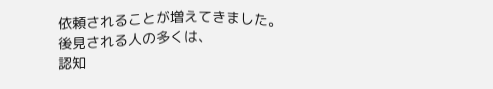依頼されることが増えてきました。
後見される人の多くは、
認知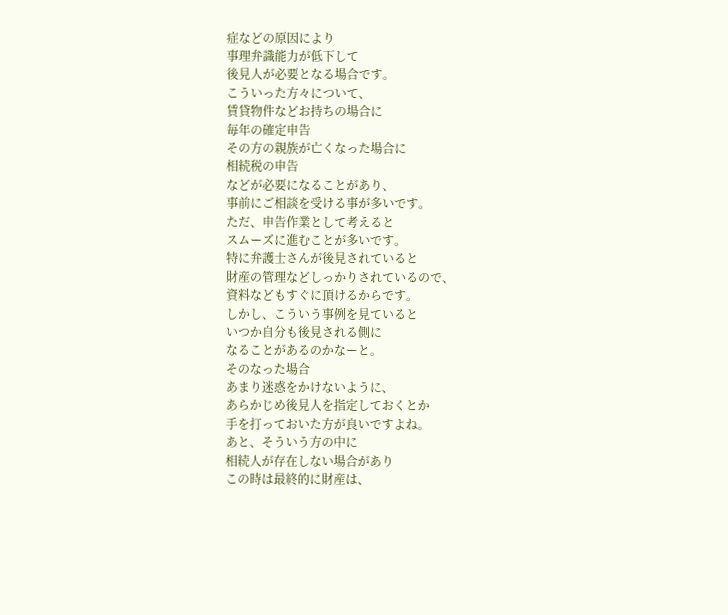症などの原因により
事理弁識能力が低下して
後見人が必要となる場合です。
こういった方々について、
賃貸物件などお持ちの場合に
毎年の確定申告
その方の親族が亡くなった場合に
相続税の申告
などが必要になることがあり、
事前にご相談を受ける事が多いです。
ただ、申告作業として考えると
スムーズに進むことが多いです。
特に弁護士さんが後見されていると
財産の管理などしっかりされているので、
資料などもすぐに頂けるからです。
しかし、こういう事例を見ていると
いつか自分も後見される側に
なることがあるのかなーと。
そのなった場合
あまり迷惑をかけないように、
あらかじめ後見人を指定しておくとか
手を打っておいた方が良いですよね。
あと、そういう方の中に
相続人が存在しない場合があり
この時は最終的に財産は、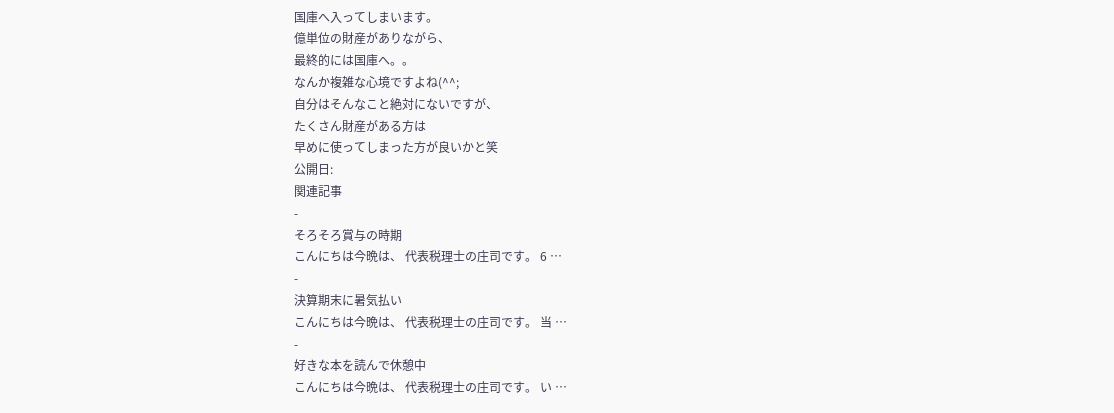国庫へ入ってしまいます。
億単位の財産がありながら、
最終的には国庫へ。。
なんか複雑な心境ですよね(^^;
自分はそんなこと絶対にないですが、
たくさん財産がある方は
早めに使ってしまった方が良いかと笑
公開日:
関連記事
-
そろそろ賞与の時期
こんにちは今晩は、 代表税理士の庄司です。 6 …
-
決算期末に暑気払い
こんにちは今晩は、 代表税理士の庄司です。 当 …
-
好きな本を読んで休憩中
こんにちは今晩は、 代表税理士の庄司です。 い …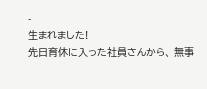-
生まれました!
先日育休に入った社員さんから、 無事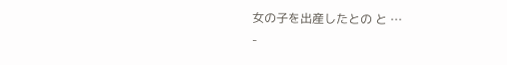女の子を出産したとの と …
-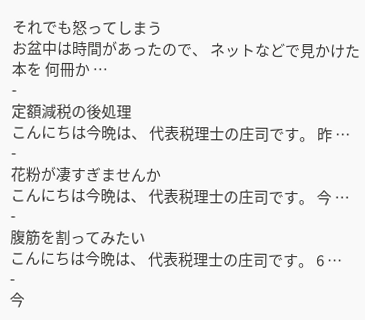それでも怒ってしまう
お盆中は時間があったので、 ネットなどで見かけた本を 何冊か …
-
定額減税の後処理
こんにちは今晩は、 代表税理士の庄司です。 昨 …
-
花粉が凄すぎませんか
こんにちは今晩は、 代表税理士の庄司です。 今 …
-
腹筋を割ってみたい
こんにちは今晩は、 代表税理士の庄司です。 6 …
-
今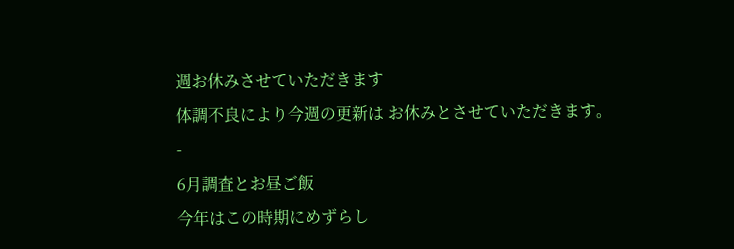週お休みさせていただきます
体調不良により今週の更新は お休みとさせていただきます。
-
6月調査とお昼ご飯
今年はこの時期にめずらし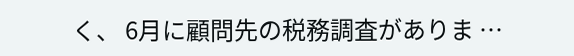く、 6月に顧問先の税務調査がありま …